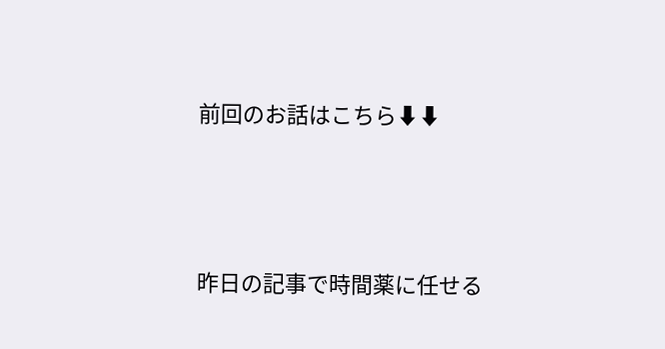前回のお話はこちら⬇⬇






昨日の記事で時間薬に任せる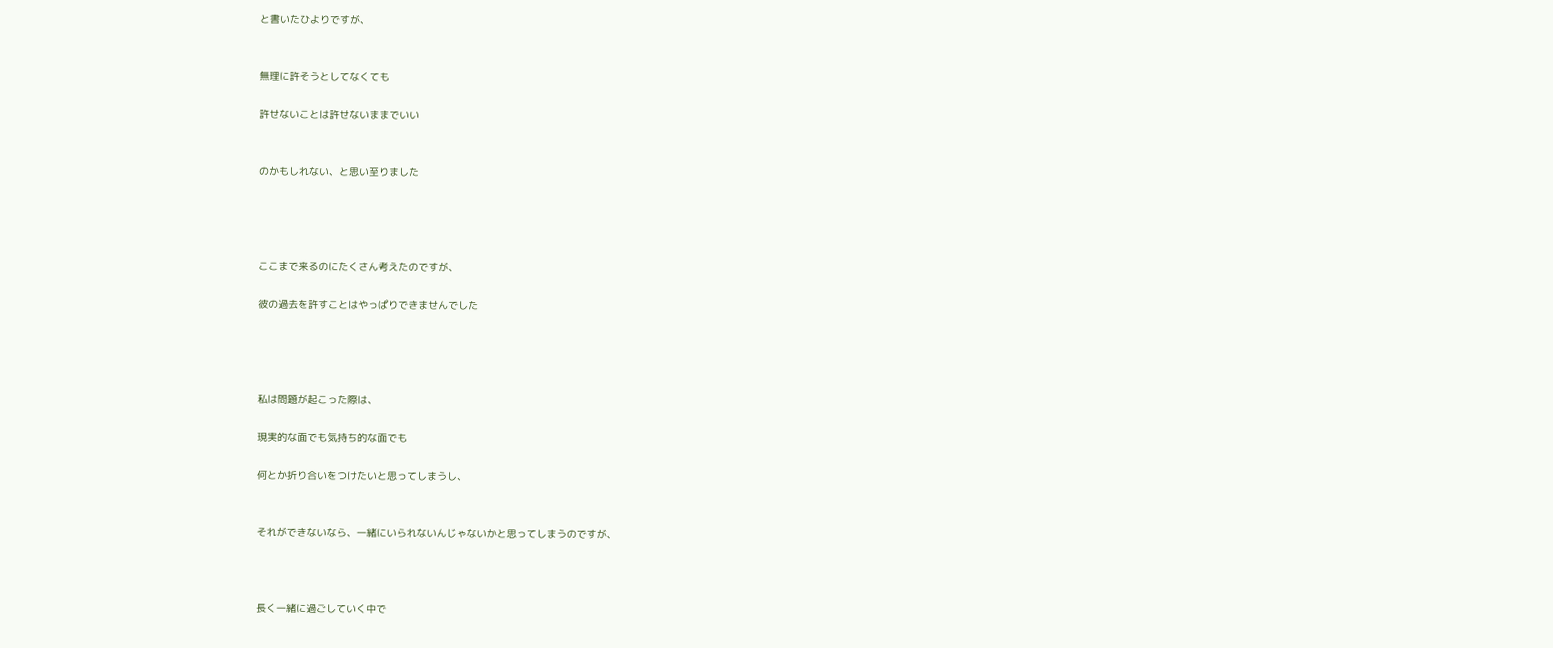と書いたひよりですが、


無理に許そうとしてなくても

許せないことは許せないままでいい


のかもしれない、と思い至りました




ここまで来るのにたくさん考えたのですが、

彼の過去を許すことはやっぱりできませんでした




私は問題が起こった際は、

現実的な面でも気持ち的な面でも

何とか折り合いをつけたいと思ってしまうし、


それができないなら、一緒にいられないんじゃないかと思ってしまうのですが、



長く一緒に過ごしていく中で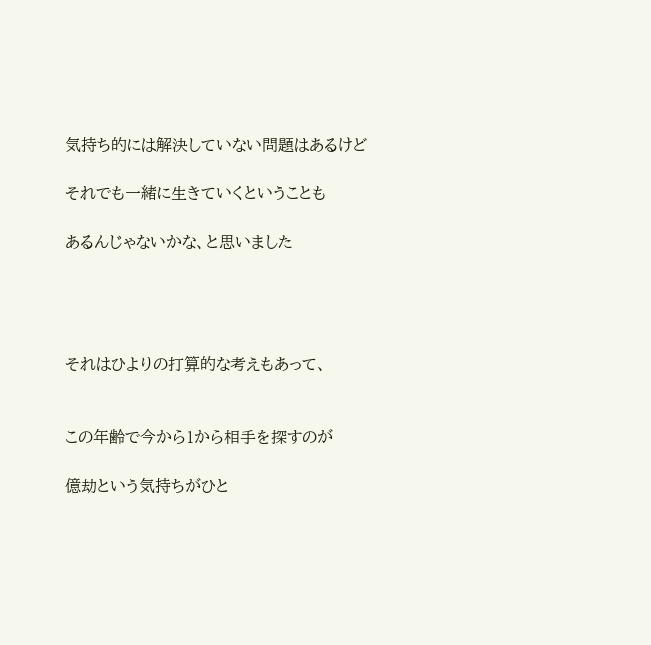気持ち的には解決していない問題はあるけど

それでも一緒に生きていくということも

あるんじゃないかな、と思いました




それはひよりの打算的な考えもあって、


この年齢で今から1から相手を探すのが

億劫という気持ちがひと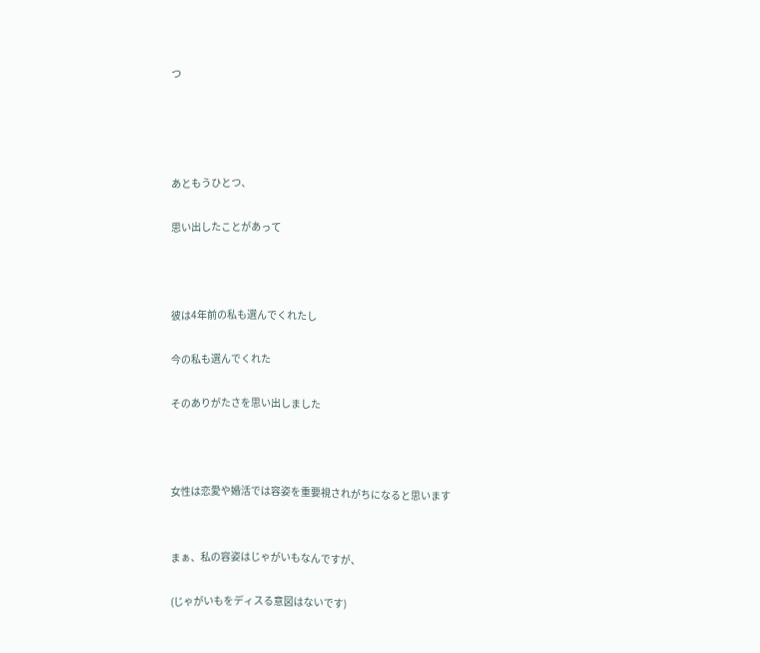つ




あともうひとつ、

思い出したことがあって



彼は4年前の私も選んでくれたし

今の私も選んでくれた

そのありがたさを思い出しました



女性は恋愛や婚活では容姿を重要視されがちになると思います


まぁ、私の容姿はじゃがいもなんですが、

(じゃがいもをディスる意図はないです)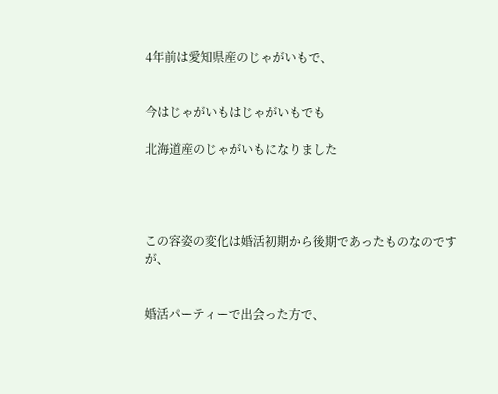4年前は愛知県産のじゃがいもで、


今はじゃがいもはじゃがいもでも

北海道産のじゃがいもになりました




この容姿の変化は婚活初期から後期であったものなのですが、


婚活パーティーで出会った方で、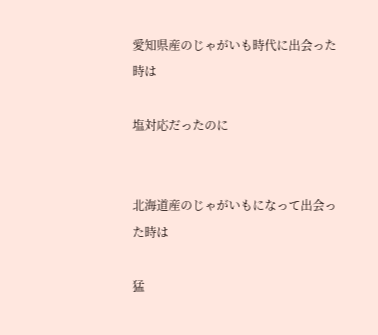愛知県産のじゃがいも時代に出会った時は

塩対応だったのに


北海道産のじゃがいもになって出会った時は

猛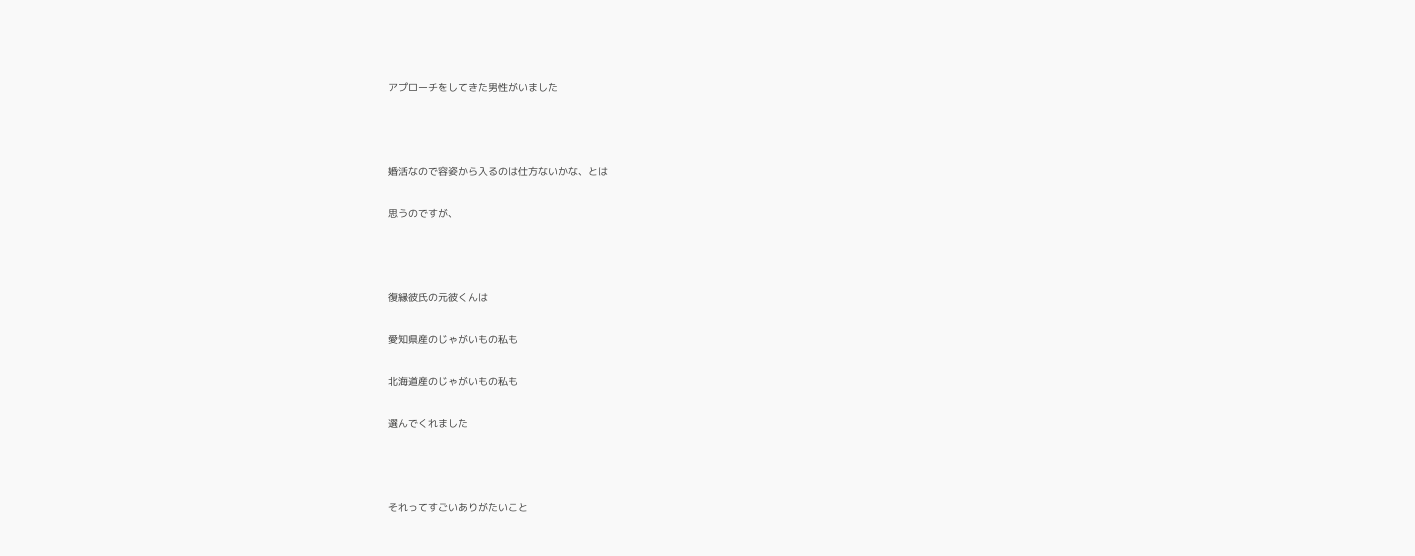アプローチをしてきた男性がいました



婚活なので容姿から入るのは仕方ないかな、とは

思うのですが、



復縁彼氏の元彼くんは

愛知県産のじゃがいもの私も

北海道産のじゃがいもの私も

選んでくれました



それってすごいありがたいこと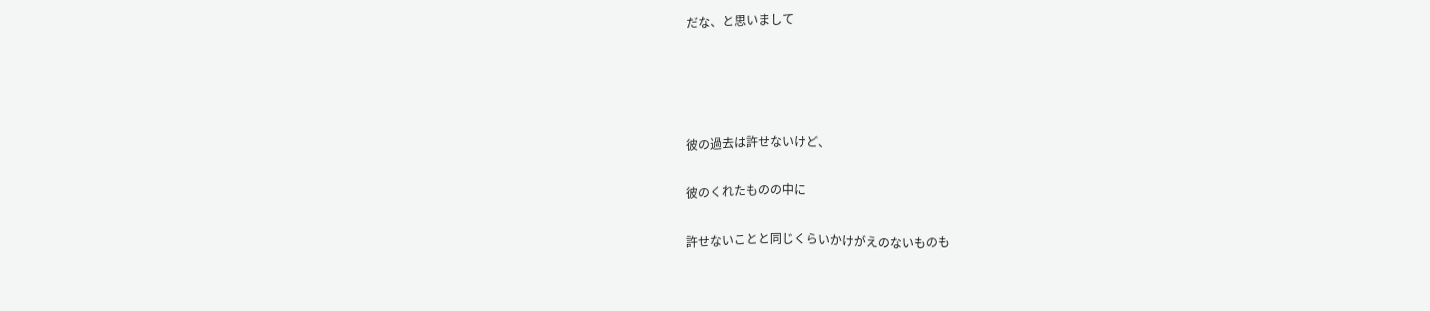だな、と思いまして




彼の過去は許せないけど、

彼のくれたものの中に

許せないことと同じくらいかけがえのないものも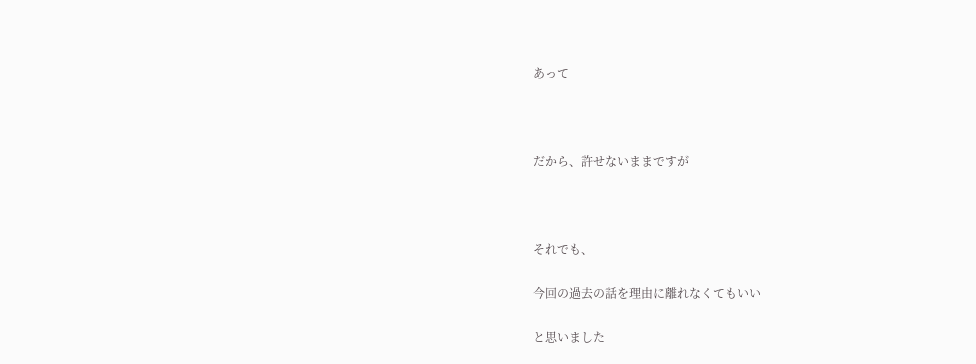あって



だから、許せないままですが



それでも、

今回の過去の話を理由に離れなくてもいい

と思いました